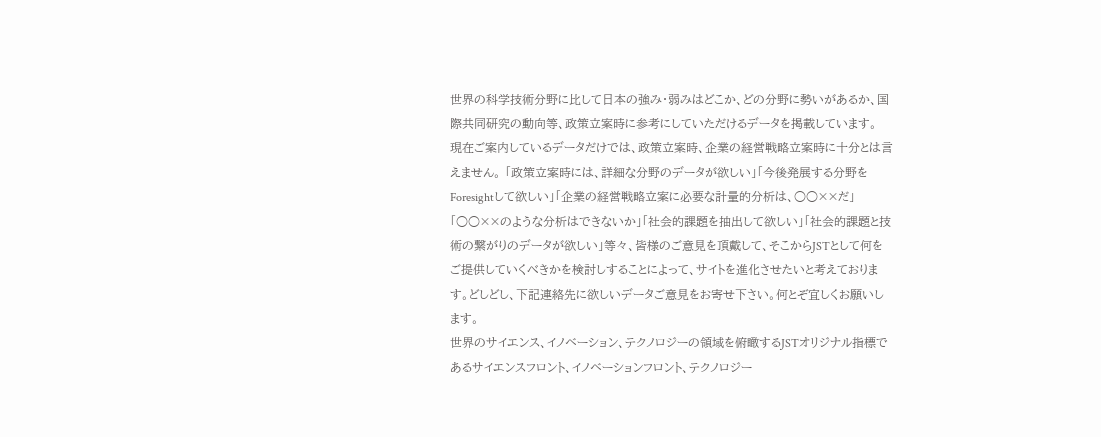世界の科学技術分野に比して日本の強み・弱みはどこか、どの分野に勢いがあるか、国際共同研究の動向等、政策立案時に参考にしていただけるデータを掲載しています。
現在ご案内しているデータだけでは、政策立案時、企業の経営戦略立案時に十分とは言えません。 「政策立案時には、詳細な分野のデータが欲しい」「今後発展する分野をForesightして欲しい」「企業の経営戦略立案に必要な計量的分析は、○○××だ」「○○××のような分析はできないか」「社会的課題を抽出して欲しい」「社会的課題と技術の繋がりのデータが欲しい」等々、皆様のご意見を頂戴して、そこからJSTとして何をご提供していくべきかを検討しすることによって、サイトを進化させたいと考えております。どしどし、下記連絡先に欲しいデータご意見をお寄せ下さい。何とぞ宜しくお願いします。
世界のサイエンス、イノベーション、テクノロジーの領域を俯瞰するJSTオリジナル指標であるサイエンスフロント、イノベーションフロント、テクノロジー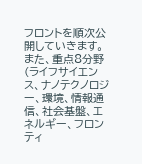フロントを順次公開していきます。
また、重点8分野(ライフサイエンス、ナノテクノロジー、環境、情報通信、社会基盤、エネルギー、フロンティ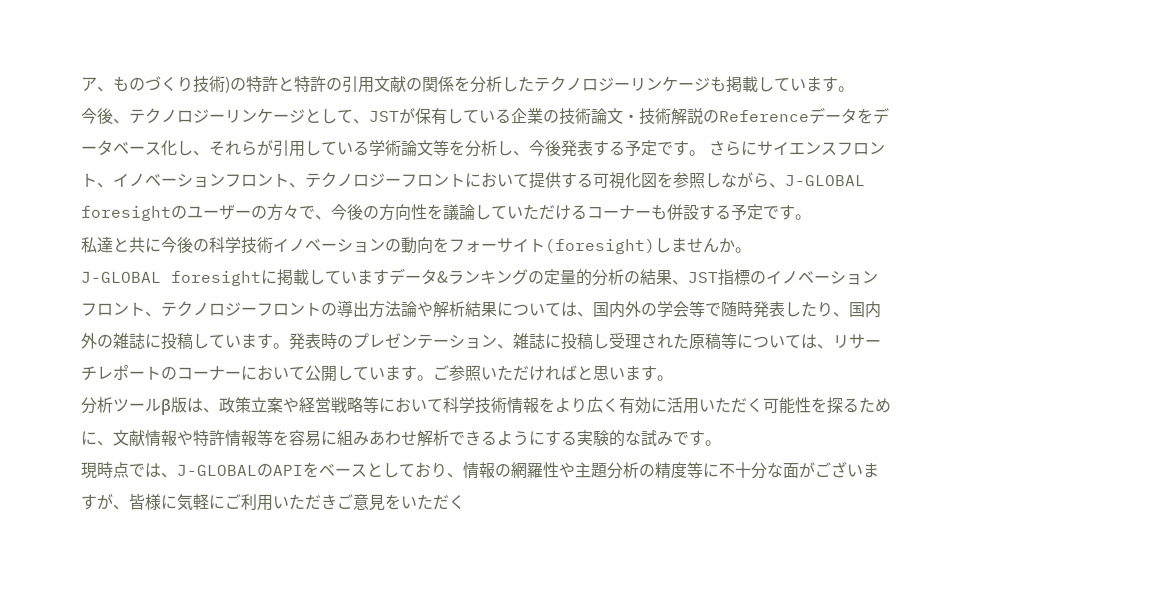ア、ものづくり技術)の特許と特許の引用文献の関係を分析したテクノロジーリンケージも掲載しています。
今後、テクノロジーリンケージとして、JSTが保有している企業の技術論文・技術解説のReferenceデータをデータベース化し、それらが引用している学術論文等を分析し、今後発表する予定です。 さらにサイエンスフロント、イノベーションフロント、テクノロジーフロントにおいて提供する可視化図を参照しながら、J-GLOBAL foresightのユーザーの方々で、今後の方向性を議論していただけるコーナーも併設する予定です。
私達と共に今後の科学技術イノベーションの動向をフォーサイト(foresight)しませんか。
J-GLOBAL foresightに掲載していますデータ&ランキングの定量的分析の結果、JST指標のイノベーションフロント、テクノロジーフロントの導出方法論や解析結果については、国内外の学会等で随時発表したり、国内外の雑誌に投稿しています。発表時のプレゼンテーション、雑誌に投稿し受理された原稿等については、リサーチレポートのコーナーにおいて公開しています。ご参照いただければと思います。
分析ツールβ版は、政策立案や経営戦略等において科学技術情報をより広く有効に活用いただく可能性を探るために、文献情報や特許情報等を容易に組みあわせ解析できるようにする実験的な試みです。
現時点では、J-GLOBALのAPIをベースとしており、情報の網羅性や主題分析の精度等に不十分な面がございますが、皆様に気軽にご利用いただきご意見をいただく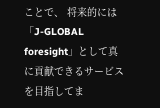ことで、 将来的には「J-GLOBAL foresight」として真に貢献できるサービスを目指してま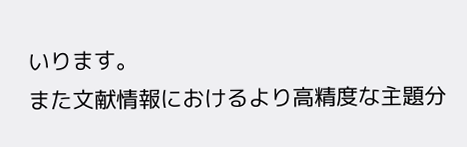いります。
また文献情報におけるより高精度な主題分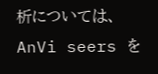析については、 AnVi seers を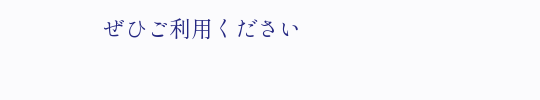ぜひご利用ください